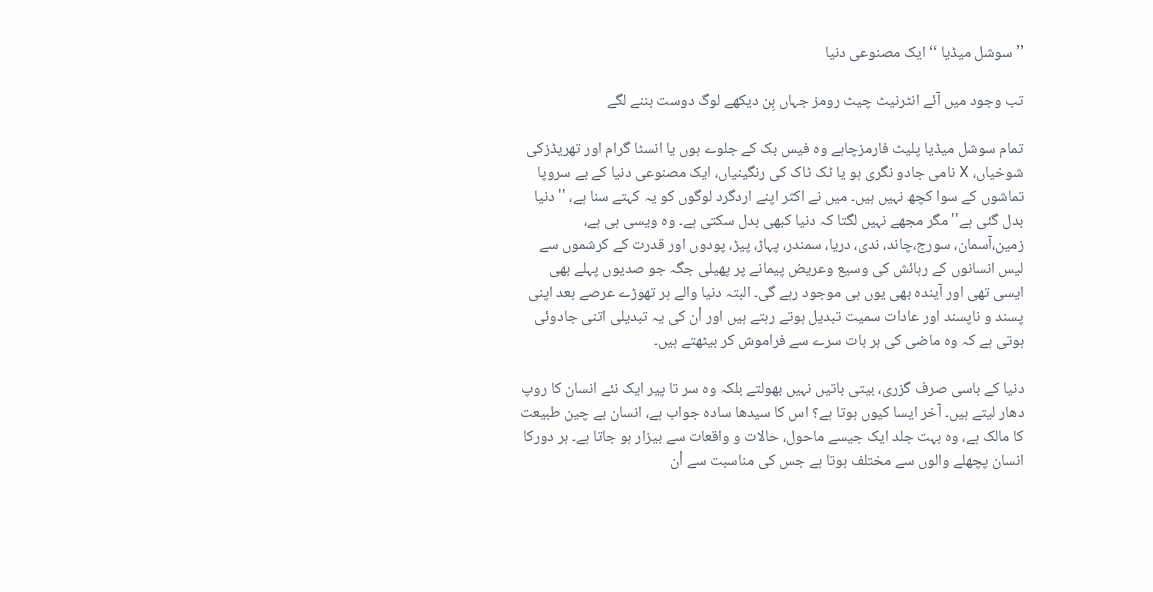’’ سوشل میڈیا ‘‘ ایک مصنوعی دنیا

تب وجود میں آئے انٹرنیٹ چیٹ رومز جہاں بِن دیکھے لوگ دوست بننے لگے

تمام سوشل میڈیا پلیٹ فارمزچاہے وہ فیس بک کے جلوے ہوں یا انسٹا گرام اور تھریڈزکی شوخیاں، X نامی جادو نگری ہو یا ٹک ٹاک کی رنگینیاں، ایک مصنوعی دنیا کے بے سروپا تماشوں کے سوا کچھ نہیں ہیں۔ میں نے اکثر اپنے اردگرد لوگوں کو یہ کہتے سنا ہے، ''دنیا بدل گئی ہے'' مگر مجھے نہیں لگتا کہ دنیا کبھی بدل سکتی ہے۔ وہ ویسی ہی ہے، زمین،آسمان، سورج،چاند، ندی، دریا، سمندر، پہاڑ، پیڑ، پودوں اور قدرت کے کرشموں سے لیس انسانوں کے رہائش کی وسیع وعریض پیمانے پر پھیلی جگہ جو صدیوں پہلے بھی ایسی تھی اور آیندہ بھی یوں ہی موجود رہے گی۔ البتہ دنیا والے ہر تھوڑے عرصے بعد اپنی پسند و ناپسند اور عادات سمیت تبدیل ہوتے رہتے ہیں اور اْن کی یہ تبدیلی اتنی جادوئی ہوتی ہے کہ وہ ماضی کی ہر بات سرے سے فراموش کر بیٹھتے ہیں۔

دنیا کے باسی صرف گزری، بیتی باتیں نہیں بھولتے بلکہ وہ سر تا پیر ایک نئے انسان کا روپ دھار لیتے ہیں۔ آخر ایسا کیوں ہوتا ہے؟ اس کا سیدھا سادہ جواب ہے، انسان بے چین طبیعت کا مالک ہے، وہ بہت جلد ایک جیسے ماحول، حالات و واقعات سے بیزار ہو جاتا ہے۔ ہر دورکا انسان پچھلے والوں سے مختلف ہوتا ہے جس کی مناسبت سے اْن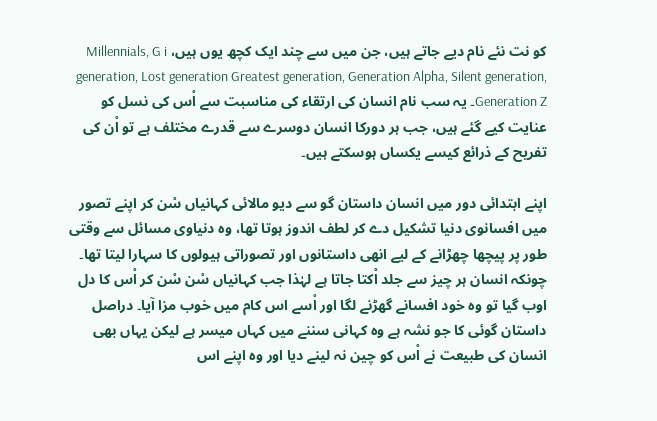کو نت نئے نام دیے جاتے ہیں، جن میں سے چند ایک کچھ یوں ہیں، Millennials, G i generation, Lost generation Greatest generation, Generation Alpha, Silent generation, Generation Z۔ یہ سب نام انسان کی ارتقاء کی مناسبت سے اْس کی نسل کو عنایت کیے گئے ہیں، جب ہر دورکا انسان دوسرے سے قدرے مختلف ہے تو اْن کی تفریح کے ذرائع کیسے یکساں ہوسکتے ہیں۔

اپنے ابتدائی دور میں انسان داستان گو سے دیو مالائی کہانیاں سْن کر اپنے تصور میں افسانوی دنیا تشکیل دے کر لطف اندوز ہوتا تھا، وہ دنیاوی مسائل سے وقتی طور پر پیچھا چھڑانے کے لیے انھی داستانوں اور تصوراتی ہیولوں کا سہارا لیتا تھا۔ چونکہ انسان ہر چیز سے جلد اْکتا جاتا ہے لہٰذا جب کہانیاں سْن سْن کر اْس کا دل اوب گیا تو وہ خود افسانے گھڑنے لگا اور اْسے اس کام میں خوب مزا آیا۔ دراصل داستان گوئی کا جو نشہ ہے وہ کہانی سننے میں کہاں میسر ہے لیکن یہاں بھی انسان کی طبیعت نے اْس کو چین نہ لینے دیا اور وہ اپنے اس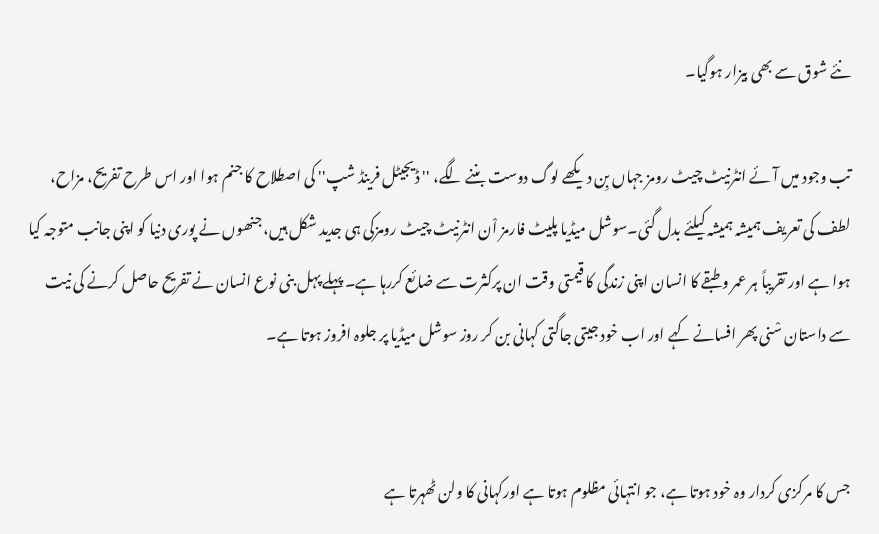نئے شوق سے بھی بیزار ہوگیا۔

تب وجود میں آئے انٹرنیٹ چیٹ رومز جہاں بِن دیکھے لوگ دوست بننے لگے، '' ڈیجیٹل فرینڈ شپ'' کی اصطلاح کا جنم ہوا اور اس طرح تفریح، مزاح، لطف کی تعریف ہمیشہ ہمیشہ کیلئے بدل گئی۔سوشل میڈیا پلیٹ فارمز اْن انٹرنیٹ چیٹ رومزکی ہی جدید شکل ہیں، جنھوں نے پوری دنیا کو اپنی جانب متوجہ کیا ہوا ہے اور تقریباً ہر عمر و طبقے کا انسان اپنی زندگی کا قیمتی وقت ان پرکثرت سے ضائع کررہا ہے۔ پہلے پہل بنی نوع انسان نے تفریح حاصل کرنے کی نیت سے داستان سْنی پھر افسانے کہے اور اب خود جیتی جاگتی کہانی بن کر روز سوشل میڈیا پر جلوہ افروز ہوتا ہے۔


جس کا مرکزی کردار وہ خود ہوتا ہے، جو انتہائی مظلوم ہوتا ہے اورکہانی کا ولن ٹھہرتا ہے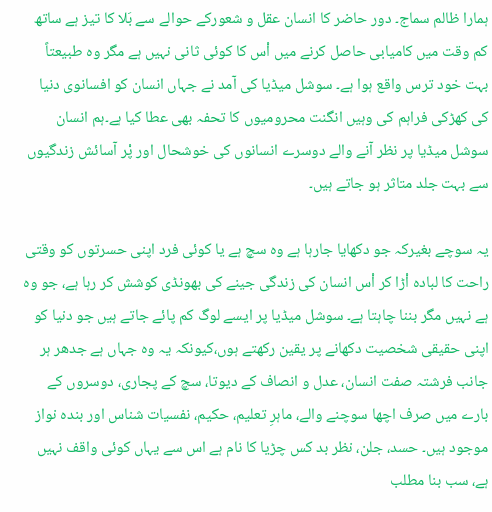ہمارا ظالم سماج۔ دور حاضر کا انسان عقل و شعورکے حوالے سے بَلا کا تیز ہے ساتھ کم وقت میں کامیابی حاصل کرنے میں اْس کا کوئی ثانی نہیں ہے مگر وہ طبیعتاً بہت خود ترس واقع ہوا ہے۔ سوشل میڈیا کی آمد نے جہاں انسان کو افسانوی دنیا کی کھڑکی فراہم کی وہیں انگنت محرومیوں کا تحفہ بھی عطا کیا ہے۔ہم انسان سوشل میڈیا پر نظر آنے والے دوسرے انسانوں کی خوشحال اور پْر آسائش زندگیوں سے بہت جلد متاثر ہو جاتے ہیں۔

یہ سوچے بغیرکہ جو دکھایا جارہا ہے وہ سچ ہے یا کوئی فرد اپنی حسرتوں کو وقتی راحت کا لبادہ اْڑا کر اْس انسان کی زندگی جینے کی بھونڈی کوشش کر رہا ہے، جو وہ ہے نہیں مگر بننا چاہتا ہے۔ سوشل میڈیا پر ایسے لوگ کم پائے جاتے ہیں جو دنیا کو اپنی حقیقی شخصیت دکھانے پر یقین رکھتے ہوں،کیونکہ یہ وہ جہاں ہے جدھر ہر جانب فرشتہ صفت انسان، عدل و انصاف کے دیوتا، سچ کے پجاری، دوسروں کے بارے میں صرف اچھا سوچنے والے، ماہرِ تعلیم، حکیم، نفسیات شناس اور بندہ نواز موجود ہیں۔ حسد، جلن، نظر بد کس چڑیا کا نام ہے اس سے یہاں کوئی واقف نہیں ہے، سب بنا مطلب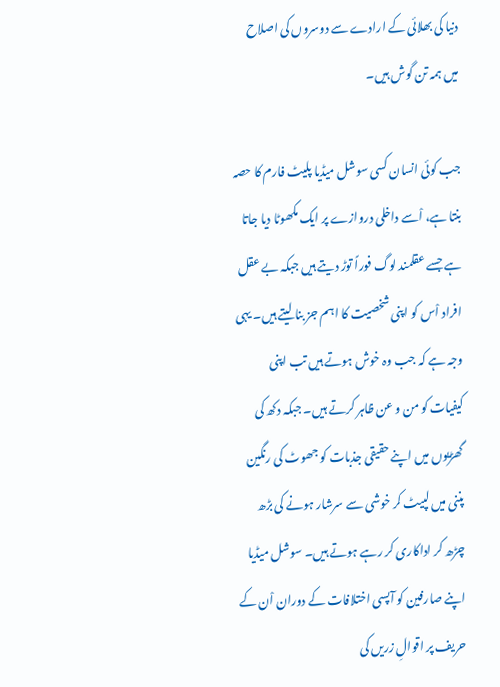دنیا کی بھلائی کے ارادے سے دوسروں کی اصلاح میں ہمہ تن گوش ہیں۔

جب کوئی انسان کسی سوشل میڈیا پلیٹ فارم کا حصہ بنتا ہے، اْسے داخلی دروازے پر ایک مکھوٹا دیا جاتا ہے جسے عقلمند لوگ فوراً توڑ دیتے ہیں جبکہ بے عقل افراد اْس کو اپنی شخصیت کا اہم جز بنا لیتے ہیں۔ یہی وجہ ہے کہ جب وہ خوش ہوتے ہیں تب اپنی کیفیات کو من و عن ظاہر کرتے ہیں۔ جبکہ دکھ کی گھڑیوں میں اپنے حقیقی جذبات کو جھوٹ کی رنگین پننی میں لپیٹ کر خوشی سے سرشار ہونے کی بڑھ چڑھ کر اداکاری کر رہے ہوتے ہیں۔ سوشل میڈیا اپنے صارفین کو آپسی اختلافات کے دوران اْن کے حریف پر اقوالِ زریں کی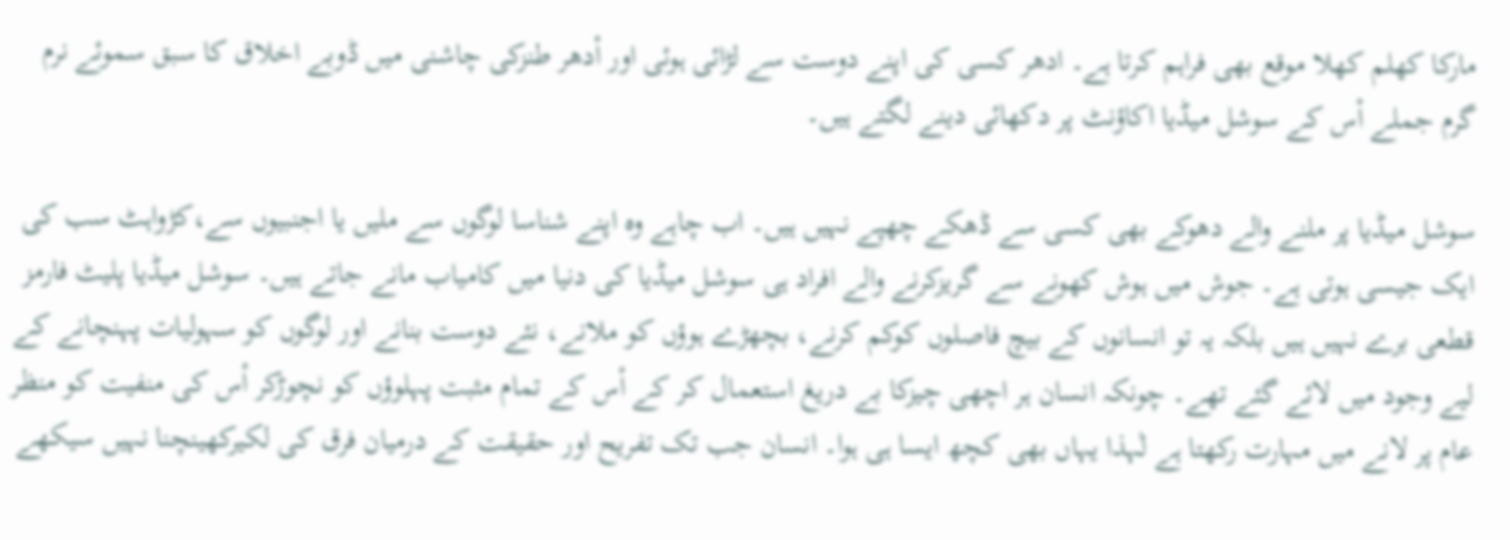مارکا کھلم کھلا موقع بھی فراہم کرتا ہے۔ ادھر کسی کی اپنے دوست سے لڑائی ہوئی اور اْدھر طنزکی چاشنی میں ڈوبے اخلاق کا سبق سموئے نرم گرم جملے اْس کے سوشل میڈیا اکاؤنٹ پر دکھائی دینے لگتے ہیں۔

سوشل میڈیا پر ملنے والے دھوکے بھی کسی سے ڈھکے چھپے نہیں ہیں۔ اب چاہے وہ اپنے شناسا لوگوں سے ملیں یا اجنبیوں سے،کڑواہٹ سب کی ایک جیسی ہوتی ہے۔ جوش میں ہوش کھونے سے گریزکرنے والے افراد ہی سوشل میڈیا کی دنیا میں کامیاب مانے جاتے ہیں۔ سوشل میڈیا پلیٹ فارمز قطعی برے نہیں ہیں بلکہ یہ تو انسانوں کے بیچ فاصلوں کوکم کرنے، بچھڑے ہوؤں کو ملانے، نئے دوست بنانے اور لوگوں کو سہولیات پہنچانے کے لیے وجود میں لائے گئے تھے۔ چونکہ انسان ہر اچھی چیزکا بے دریغ استعمال کر کے اْس کے تمام مثبت پہلوؤں کو نچوڑکر اْس کی منفیت کو منظر عام پر لانے میں مہارت رکھتا ہے لٰہذا یہاں بھی کچھ ایسا ہی ہوا۔ انسان جب تک تفریح اور حقیقت کے درمیان فرق کی لکیرکھینچنا نہیں سیکھے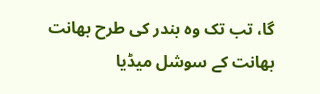گا، تب تک وہ بندر کی طرح بھانت بھانت کے سوشل میڈیا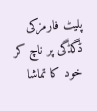پلیٹ فارمزکی ڈگڈگی پر ناچ کر خود کا تماشا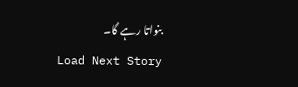بنواتا رہے گا۔
Load Next Story